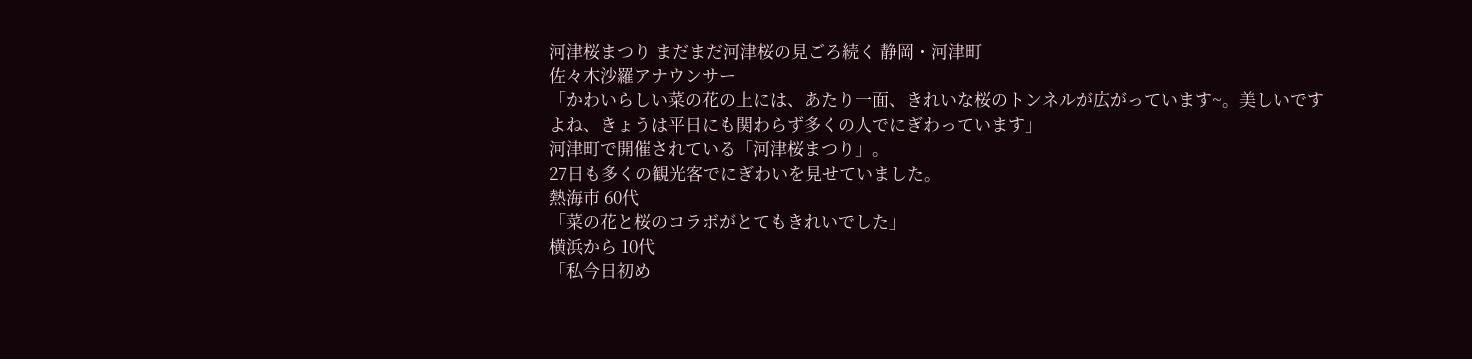河津桜まつり まだまだ河津桜の見ごろ続く 静岡・河津町
佐々木沙羅アナウンサー
「かわいらしい菜の花の上には、あたり一面、きれいな桜のトンネルが広がっています~。美しいですよね、きょうは平日にも関わらず多くの人でにぎわっています」
河津町で開催されている「河津桜まつり」。
27日も多くの観光客でにぎわいを見せていました。
熱海市 60代
「菜の花と桜のコラボがとてもきれいでした」
横浜から 10代
「私今日初め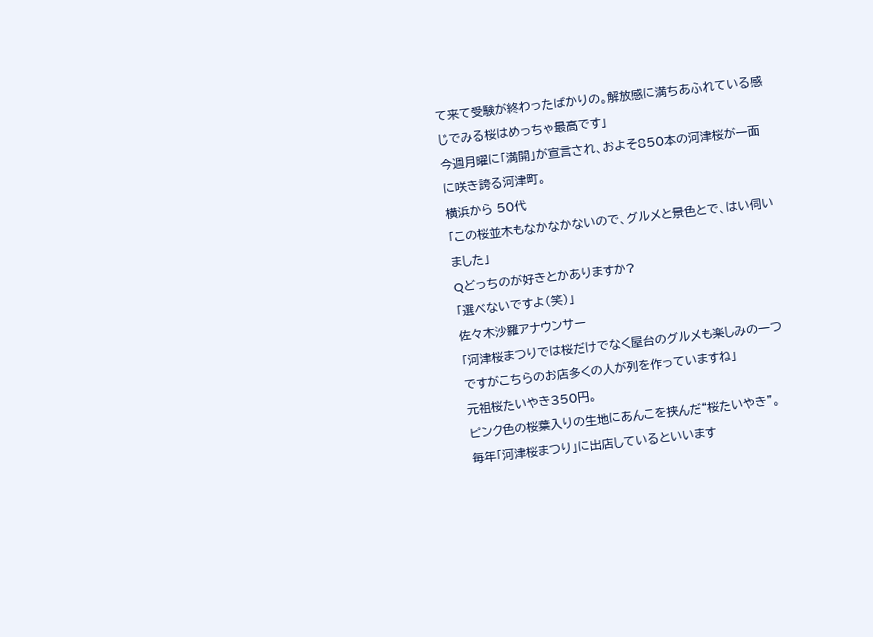て来て受験が終わったばかりの。解放感に満ちあふれている感じでみる桜はめっちゃ最高です」
今週月曜に「満開」が宣言され、およそ850本の河津桜が一面に咲き誇る河津町。
横浜から 50代
「この桜並木もなかなかないので、グルメと景色とで、はい伺いました」
Qどっちのが好きとかありますか?
「選べないですよ(笑)」
佐々木沙羅アナウンサー
「河津桜まつりでは桜だけでなく屋台のグルメも楽しみの一つですがこちらのお店多くの人が列を作っていますね」
元祖桜たいやき350円。
ピンク色の桜葉入りの生地にあんこを挟んだ“桜たいやき”。
毎年「河津桜まつり」に出店しているといいます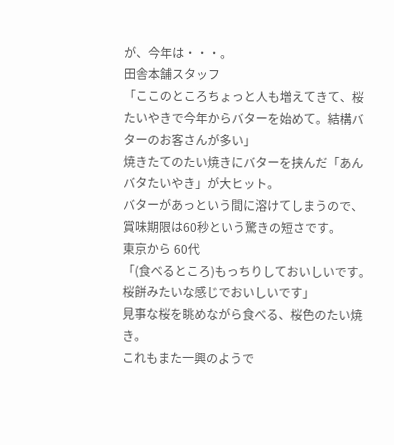が、今年は・・・。
田舎本舗スタッフ
「ここのところちょっと人も増えてきて、桜たいやきで今年からバターを始めて。結構バターのお客さんが多い」
焼きたてのたい焼きにバターを挟んだ「あんバタたいやき」が大ヒット。
バターがあっという間に溶けてしまうので、賞味期限は60秒という驚きの短さです。
東京から 60代
「(食べるところ)もっちりしておいしいです。桜餅みたいな感じでおいしいです」
見事な桜を眺めながら食べる、桜色のたい焼き。
これもまた一興のようで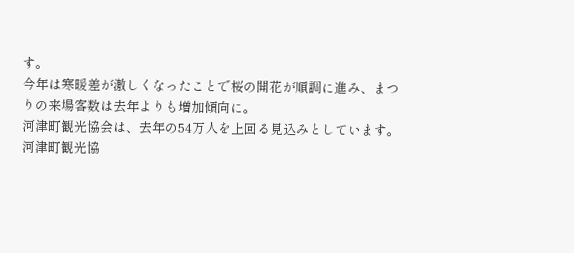す。
今年は寒暖差が激しくなったことで桜の開花が順調に進み、まつりの来場客数は去年よりも増加傾向に。
河津町観光協会は、去年の54万人を上回る見込みとしています。
河津町観光協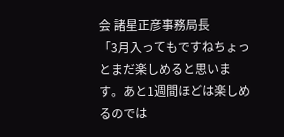会 諸星正彦事務局長
「3月入ってもですねちょっとまだ楽しめると思います。あと1週間ほどは楽しめるのでは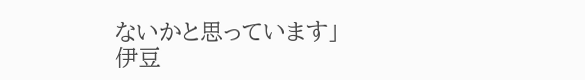ないかと思っています」
伊豆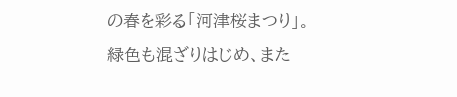の春を彩る「河津桜まつり」。
緑色も混ざりはじめ、また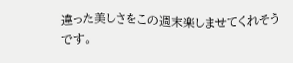違った美しさをこの週末楽しませてくれそうです。